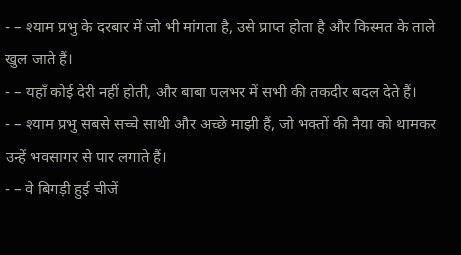- – श्याम प्रभु के दरबार में जो भी मांगता है, उसे प्राप्त होता है और किस्मत के ताले खुल जाते हैं।
- – यहाँ कोई देरी नहीं होती, और बाबा पलभर में सभी की तकदीर बदल देते हैं।
- – श्याम प्रभु सबसे सच्चे साथी और अच्छे माझी हैं, जो भक्तों की नैया को थामकर उन्हें भवसागर से पार लगाते हैं।
- – वे बिगड़ी हुई चीजें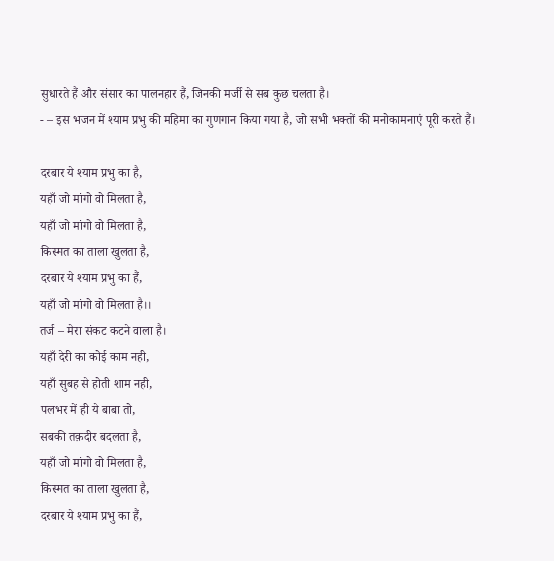सुधारते हैं और संसार का पालनहार हैं, जिनकी मर्जी से सब कुछ चलता है।
- – इस भजन में श्याम प्रभु की महिमा का गुणगान किया गया है, जो सभी भक्तों की मनोकामनाएं पूरी करते हैं।

दरबार ये श्याम प्रभु का है,
यहाँ जो मांगो वो मिलता है,
यहाँ जो मांगो वो मिलता है,
किस्मत का ताला खुलता है,
दरबार ये श्याम प्रभु का हैं,
यहाँ जो मांगो वो मिलता है।।
तर्ज – मेरा संकट कटने वाला है।
यहाँ देरी का कोई काम नही,
यहाँ सुबह से होती शाम नही,
पलभर में ही ये बाबा तो,
सबकी तक़दीर बदलता है,
यहाँ जो मांगो वो मिलता है,
किस्मत का ताला खुलता है,
दरबार ये श्याम प्रभु का हैं,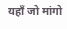यहाँ जो मांगो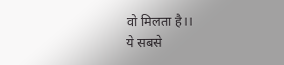वो मिलता है।।
ये सबसे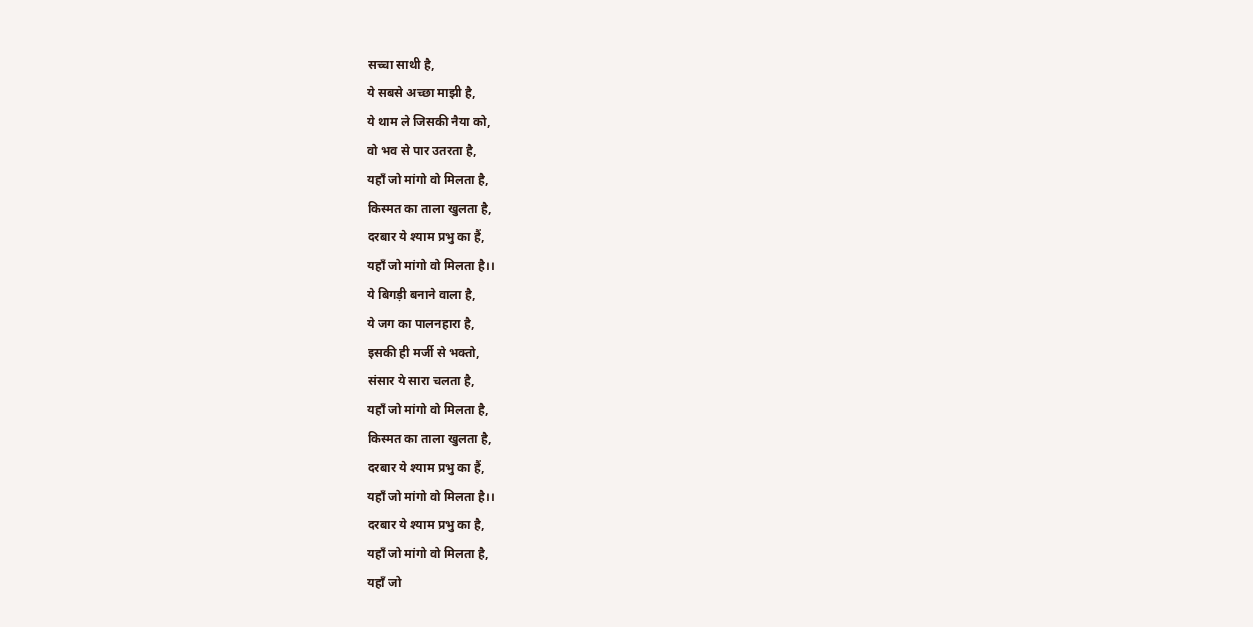सच्चा साथी है,
ये सबसे अच्छा माझी है,
ये थाम ले जिसकी नैया को,
वो भव से पार उतरता है,
यहाँ जो मांगो वो मिलता है,
किस्मत का ताला खुलता है,
दरबार ये श्याम प्रभु का हैं,
यहाँ जो मांगो वो मिलता है।।
ये बिगड़ी बनाने वाला है,
ये जग का पालनहारा है,
इसकी ही मर्जी से भक्तो,
संसार ये सारा चलता है,
यहाँ जो मांगो वो मिलता है,
किस्मत का ताला खुलता है,
दरबार ये श्याम प्रभु का हैं,
यहाँ जो मांगो वो मिलता है।।
दरबार ये श्याम प्रभु का है,
यहाँ जो मांगो वो मिलता है,
यहाँ जो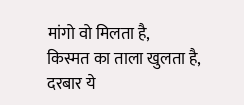मांगो वो मिलता है,
किस्मत का ताला खुलता है,
दरबार ये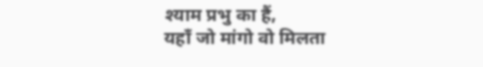श्याम प्रभु का हैं,
यहाँ जो मांगो वो मिलता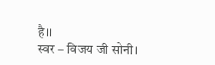है।।
स्वर – विजय जी सोनी।